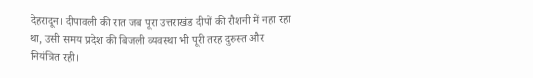देहरादून। दीपावली की रात जब पूरा उत्तराखंड दीपों की रौशनी में नहा रहा था, उसी समय प्रदेश की बिजली व्यवस्था भी पूरी तरह दुरुस्त और नियंत्रित रही।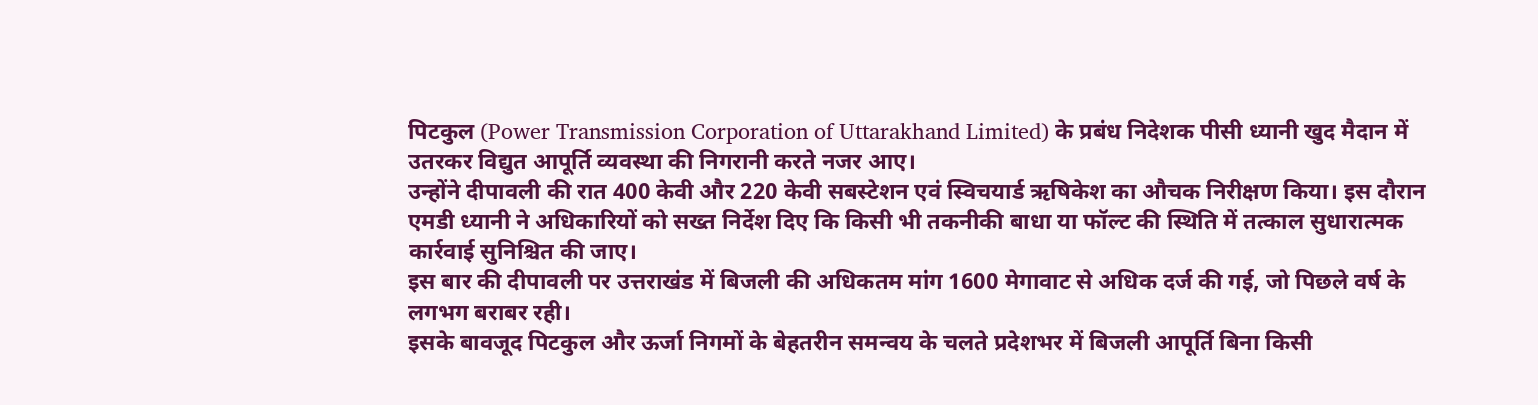पिटकुल (Power Transmission Corporation of Uttarakhand Limited) के प्रबंध निदेशक पीसी ध्यानी खुद मैदान में उतरकर विद्युत आपूर्ति व्यवस्था की निगरानी करते नजर आए।
उन्होंने दीपावली की रात 400 केवी और 220 केवी सबस्टेशन एवं स्विचयार्ड ऋषिकेश का औचक निरीक्षण किया। इस दौरान एमडी ध्यानी ने अधिकारियों को सख्त निर्देश दिए कि किसी भी तकनीकी बाधा या फॉल्ट की स्थिति में तत्काल सुधारात्मक कार्रवाई सुनिश्चित की जाए।
इस बार की दीपावली पर उत्तराखंड में बिजली की अधिकतम मांग 1600 मेगावाट से अधिक दर्ज की गई, जो पिछले वर्ष के लगभग बराबर रही।
इसके बावजूद पिटकुल और ऊर्जा निगमों के बेहतरीन समन्वय के चलते प्रदेशभर में बिजली आपूर्ति बिना किसी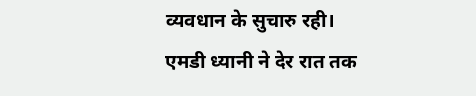व्यवधान के सुचारु रही।
एमडी ध्यानी ने देर रात तक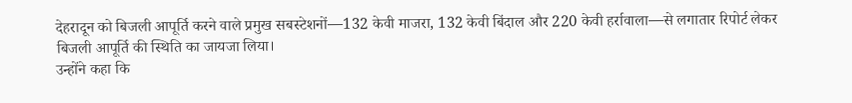देहरादून को बिजली आपूर्ति करने वाले प्रमुख सबस्टेशनों—132 केवी माजरा, 132 केवी बिंदाल और 220 केवी हर्रावाला—से लगातार रिपोर्ट लेकर बिजली आपूर्ति की स्थिति का जायजा लिया।
उन्होंने कहा कि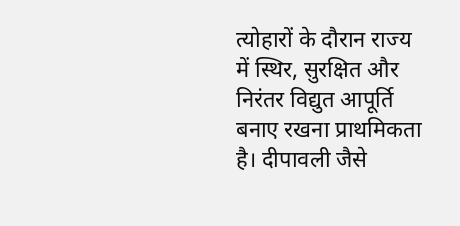त्योहारों के दौरान राज्य में स्थिर, सुरक्षित और निरंतर विद्युत आपूर्ति बनाए रखना प्राथमिकता है। दीपावली जैसे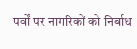पर्वों पर नागरिकों को निर्बाध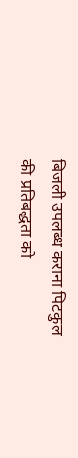बिजली उपलब्ध कराना पिटकुल की प्रतिबद्धता को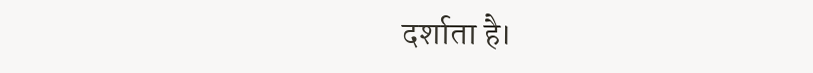दर्शाता है।